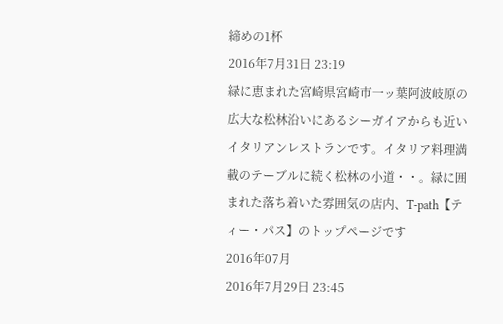締めの1杯
2016年7月31日 23:19
緑に恵まれた宮崎県宮崎市一ッ葉阿波岐原の広大な松林沿いにあるシーガイアからも近いイタリアンレストランです。イタリア料理満載のテーブルに続く松林の小道・・。緑に囲まれた落ち着いた雰囲気の店内、T-path【ティー・パス】のトップページです
2016年07月
2016年7月29日 23:45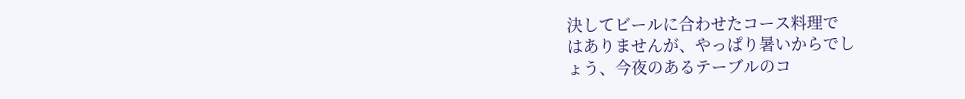決してビールに合わせたコース料理で
はありませんが、やっぱり暑いからでし
ょう、今夜のあるテーブルのコ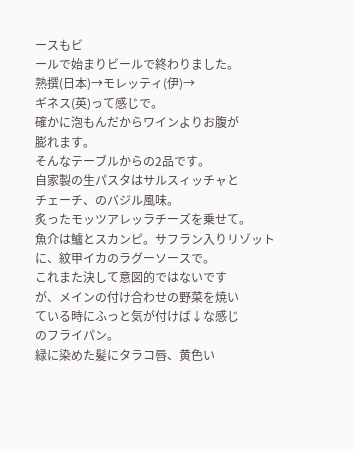ースもビ
ールで始まりビールで終わりました。
熟撰(日本)→モレッティ(伊)→
ギネス(英)って感じで。
確かに泡もんだからワインよりお腹が
膨れます。
そんなテーブルからの2品です。
自家製の生パスタはサルスィッチャと
チェーチ、のバジル風味。
炙ったモッツアレッラチーズを乗せて。
魚介は鱸とスカンピ。サフラン入りリゾット
に、紋甲イカのラグーソースで。
これまた決して意図的ではないです
が、メインの付け合わせの野菜を焼い
ている時にふっと気が付けば↓な感じ
のフライパン。
緑に染めた髪にタラコ唇、黄色い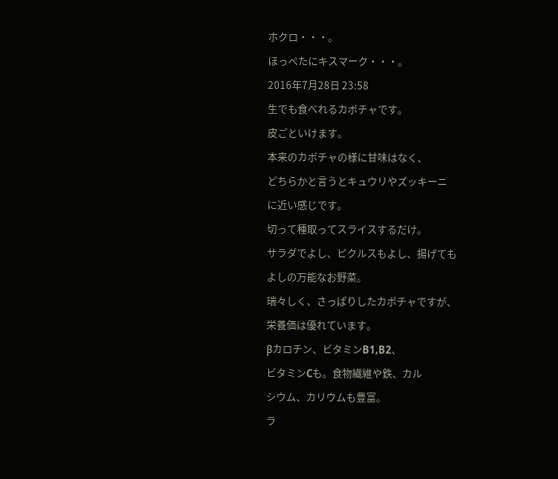ホクロ・・・。
ほっぺたにキスマーク・・・。
2016年7月28日 23:58
生でも食べれるカボチャです。
皮ごといけます。
本来のカボチャの様に甘味はなく、
どちらかと言うとキュウリやズッキーニ
に近い感じです。
切って種取ってスライスするだけ。
サラダでよし、ピクルスもよし、揚げても
よしの万能なお野菜。
瑞々しく、さっぱりしたカボチャですが、
栄養価は優れています。
βカロチン、ビタミンB1,B2、
ビタミンCも。食物繊維や鉄、カル
シウム、カリウムも豊富。
ラ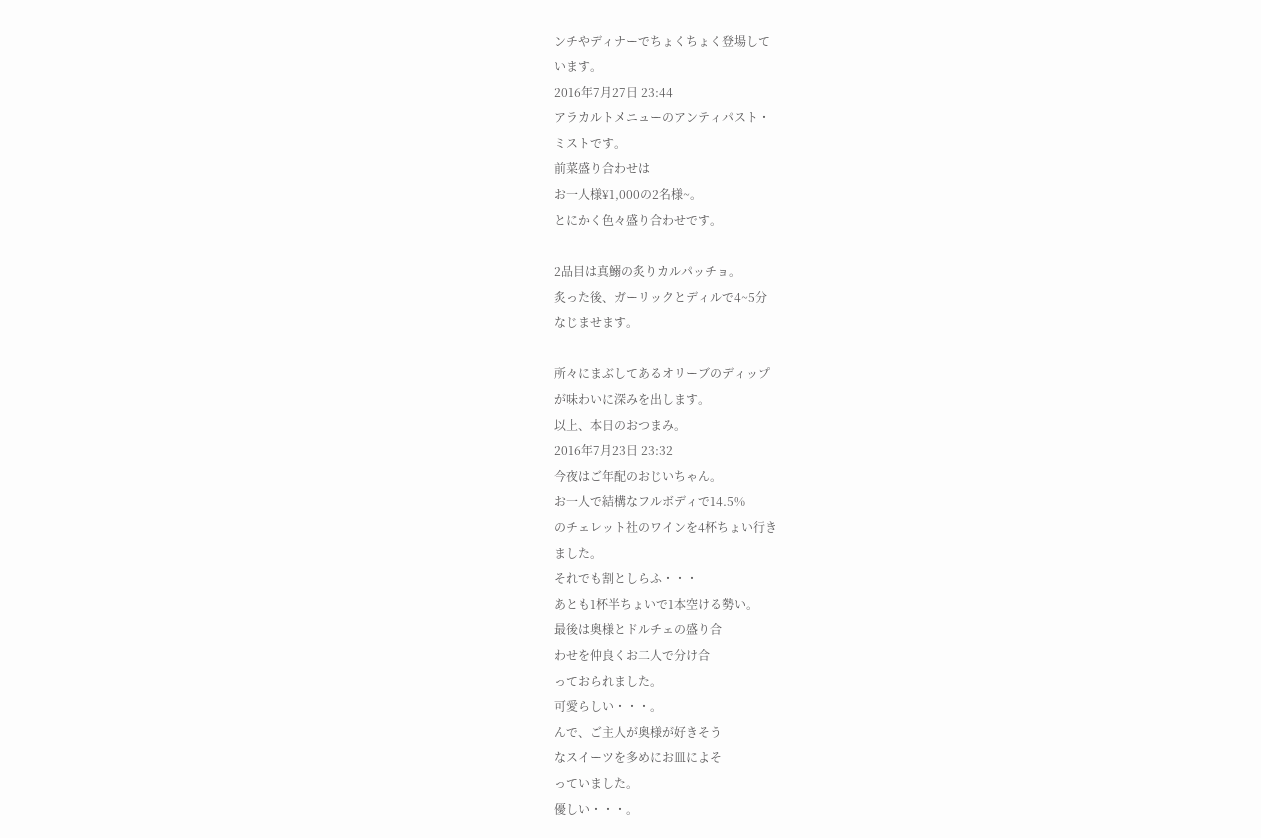ンチやディナーでちょくちょく登場して
います。
2016年7月27日 23:44
アラカルトメニューのアンティパスト・
ミストです。
前菜盛り合わせは
お一人様¥1,000の2名様~。
とにかく色々盛り合わせです。

2品目は真鰯の炙りカルパッチョ。
炙った後、ガーリックとディルで4~5分
なじませます。

所々にまぶしてあるオリーブのディップ
が味わいに深みを出します。
以上、本日のおつまみ。
2016年7月23日 23:32
今夜はご年配のおじいちゃん。
お一人で結構なフルボディで14.5%
のチェレット社のワインを4杯ちょい行き
ました。
それでも割としらふ・・・
あとも1杯半ちょいで1本空ける勢い。
最後は奥様とドルチェの盛り合
わせを仲良くお二人で分け合
っておられました。
可愛らしい・・・。
んで、ご主人が奥様が好きそう
なスイーツを多めにお皿によそ
っていました。
優しい・・・。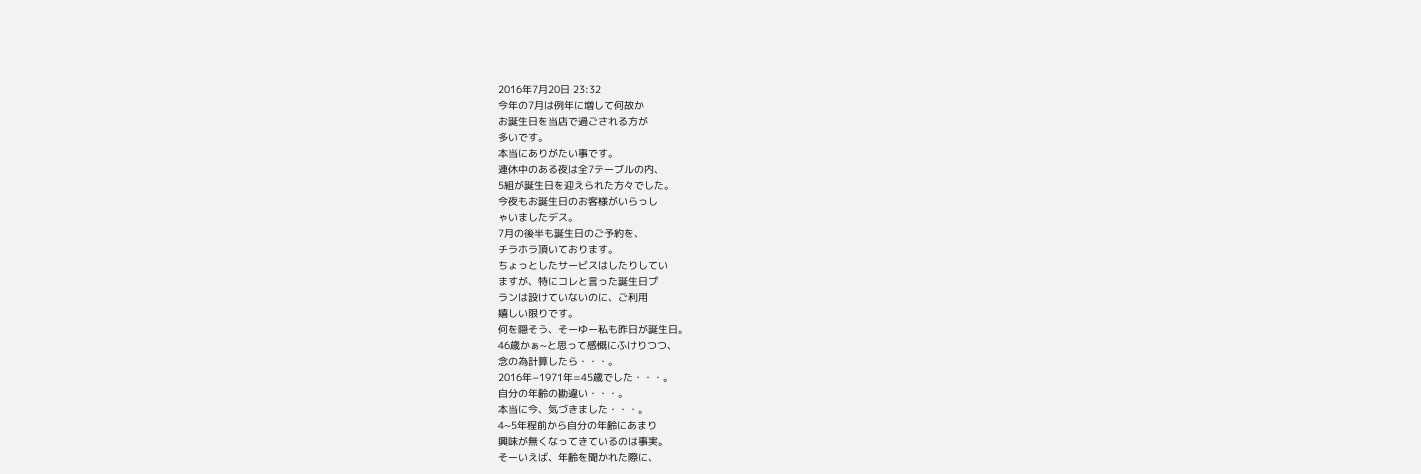2016年7月20日 23:32
今年の7月は例年に増して何故か
お誕生日を当店で過ごされる方が
多いです。
本当にありがたい事です。
連休中のある夜は全7テーブルの内、
5組が誕生日を迎えられた方々でした。
今夜もお誕生日のお客様がいらっし
ゃいましたデス。
7月の後半も誕生日のご予約を、
チラホラ頂いております。
ちょっとしたサービスはしたりしてい
ますが、特にコレと言った誕生日プ
ランは設けていないのに、ご利用
嬉しい限りです。
何を隠そう、そーゆー私も昨日が誕生日。
46歳かぁ~と思って感慨にふけりつつ、
念の為計算したら・・・。
2016年−1971年=45歳でした・・・。
自分の年齢の勘違い・・・。
本当に今、気づきました・・・。
4~5年程前から自分の年齢にあまり
興味が無くなってきているのは事実。
そーいえば、年齢を聞かれた際に、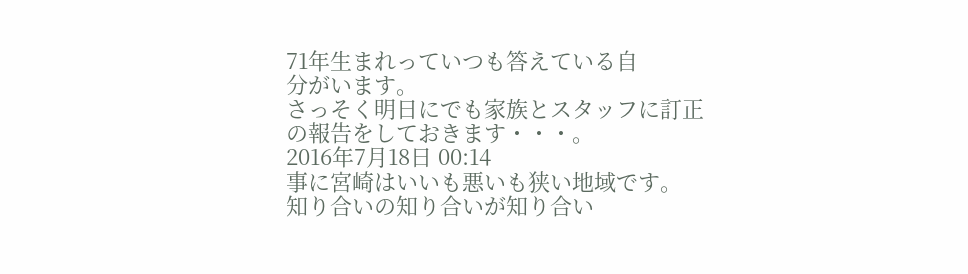71年生まれっていつも答えている自
分がいます。
さっそく明日にでも家族とスタッフに訂正
の報告をしておきます・・・。
2016年7月18日 00:14
事に宮崎はいいも悪いも狭い地域です。
知り合いの知り合いが知り合い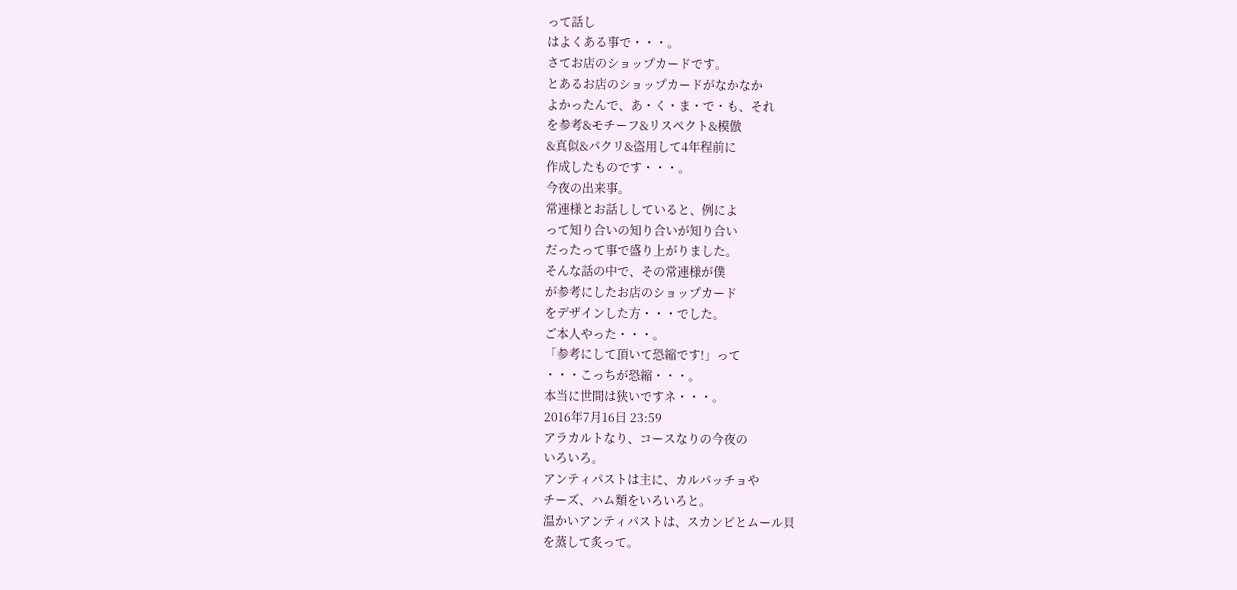って話し
はよくある事で・・・。
さてお店のショップカードです。
とあるお店のショップカードがなかなか
よかったんで、あ・く・ま・で・も、それ
を参考&モチーフ&リスペクト&模倣
&真似&パクリ&盗用して4年程前に
作成したものです・・・。
今夜の出来事。
常連様とお話ししていると、例によ
って知り合いの知り合いが知り合い
だったって事で盛り上がりました。
そんな話の中で、その常連様が僕
が参考にしたお店のショップカード
をデザインした方・・・でした。
ご本人やった・・・。
「参考にして頂いて恐縮です!」って
・・・こっちが恐縮・・・。
本当に世間は狭いですネ・・・。
2016年7月16日 23:59
アラカルトなり、コースなりの今夜の
いろいろ。
アンティパストは主に、カルパッチョや
チーズ、ハム類をいろいろと。
温かいアンティパストは、スカンピとムール貝
を蒸して炙って。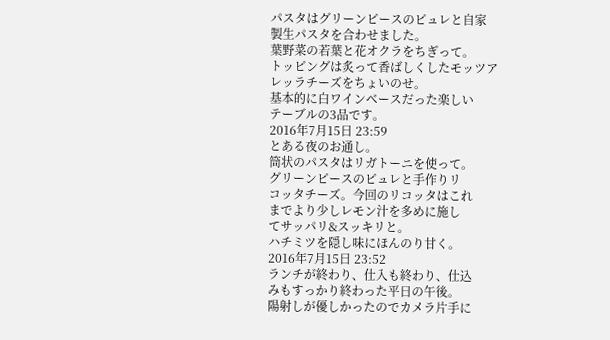パスタはグリーンピースのピュレと自家
製生パスタを合わせました。
葉野菜の若葉と花オクラをちぎって。
トッピングは炙って香ばしくしたモッツア
レッラチーズをちょいのせ。
基本的に白ワインベースだった楽しい
テーブルの3品です。
2016年7月15日 23:59
とある夜のお通し。
筒状のパスタはリガトーニを使って。
グリーンピースのピュレと手作りリ
コッタチーズ。今回のリコッタはこれ
までより少しレモン汁を多めに施し
てサッパリ&スッキリと。
ハチミツを隠し味にほんのり甘く。
2016年7月15日 23:52
ランチが終わり、仕入も終わり、仕込
みもすっかり終わった平日の午後。
陽射しが優しかったのでカメラ片手に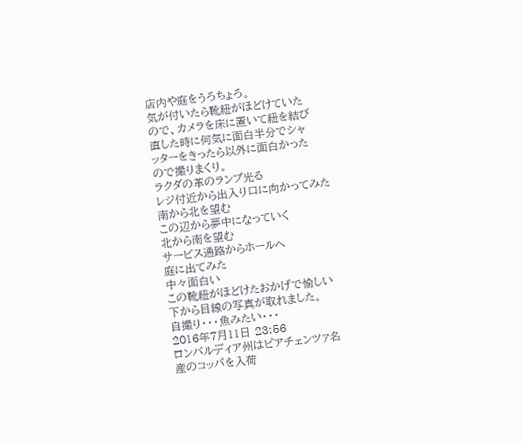店内や庭をうろちょろ。
気が付いたら靴紐がほどけていた
ので、カメラを床に置いて紐を結び
直した時に何気に面白半分でシャ
ッターをきったら以外に面白かった
ので撮りまくり。
ラクダの革のランプ光る
レジ付近から出入り口に向かってみた
南から北を望む
この辺から夢中になっていく
北から南を望む
サービス通路からホールへ
庭に出てみた
中々面白い
この靴紐がほどけたおかげで愉しい
下から目線の写真が取れました。
自撮り・・・魚みたい・・・
2016年7月11日 23:56
ロンバルディア州はピアチェンツァ名
産のコッパを入荷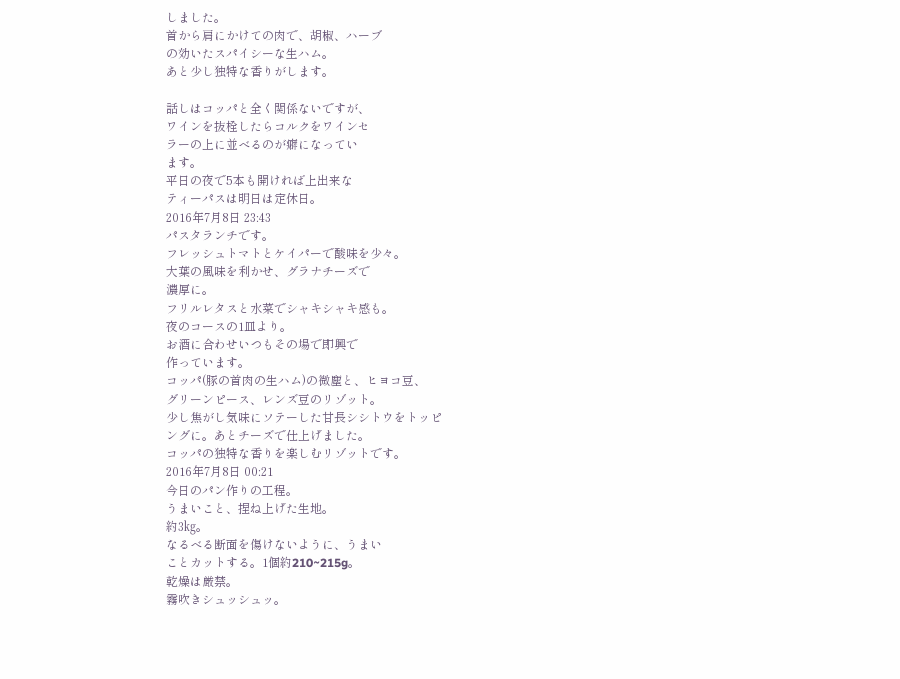しました。
首から肩にかけての肉で、胡椒、ハーブ
の効いたスパイシーな生ハム。
あと少し独特な香りがします。

話しはコッパと全く関係ないですが、
ワインを抜栓したらコルクをワインセ
ラーの上に並べるのが癖になってい
ます。
平日の夜で5本も開ければ上出来な
ティーパスは明日は定休日。
2016年7月8日 23:43
パスタランチです。
フレッシュトマトとケイパーで酸味を少々。
大葉の風味を利かせ、グラナチーズで
濃厚に。
フリルレタスと水菜でシャキシャキ感も。
夜のコースの1皿より。
お酒に合わせいつもその場で即興で
作っています。
コッパ(豚の首肉の生ハム)の微塵と、ヒヨコ豆、
グリーンピース、レンズ豆のリゾット。
少し焦がし気味にソテーした甘長シシトウをトッピ
ングに。あとチーズで仕上げました。
コッパの独特な香りを楽しむリゾットです。
2016年7月8日 00:21
今日のパン作りの工程。
うまいこと、捏ね上げた生地。
約3㎏。
なるべる断面を傷けないように、うまい
ことカットする。1個約210~215g。
乾燥は厳禁。
霧吹きシュッシュッ。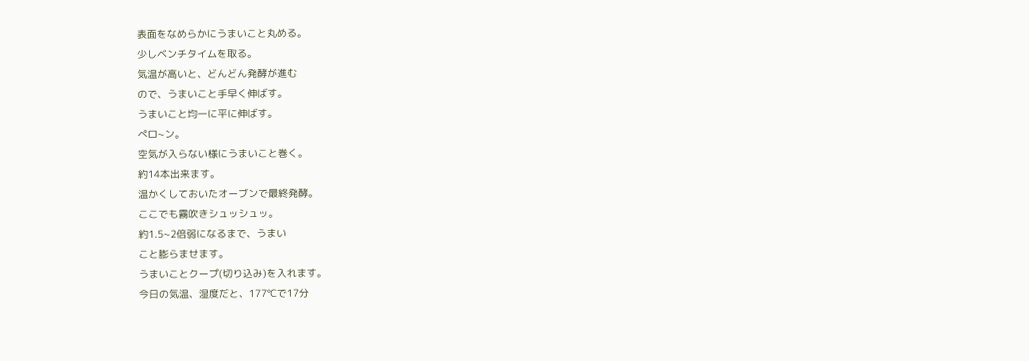表面をなめらかにうまいこと丸める。
少しベンチタイムを取る。
気温が高いと、どんどん発酵が進む
ので、うまいこと手早く伸ばす。
うまいこと均一に平に伸ばす。
ぺロ~ン。
空気が入らない様にうまいこと巻く。
約14本出来ます。
温かくしておいたオーブンで最終発酵。
ここでも霧吹きシュッシュッ。
約1.5~2倍弱になるまで、うまい
こと膨らませます。
うまいことクープ(切り込み)を入れます。
今日の気温、湿度だと、177℃で17分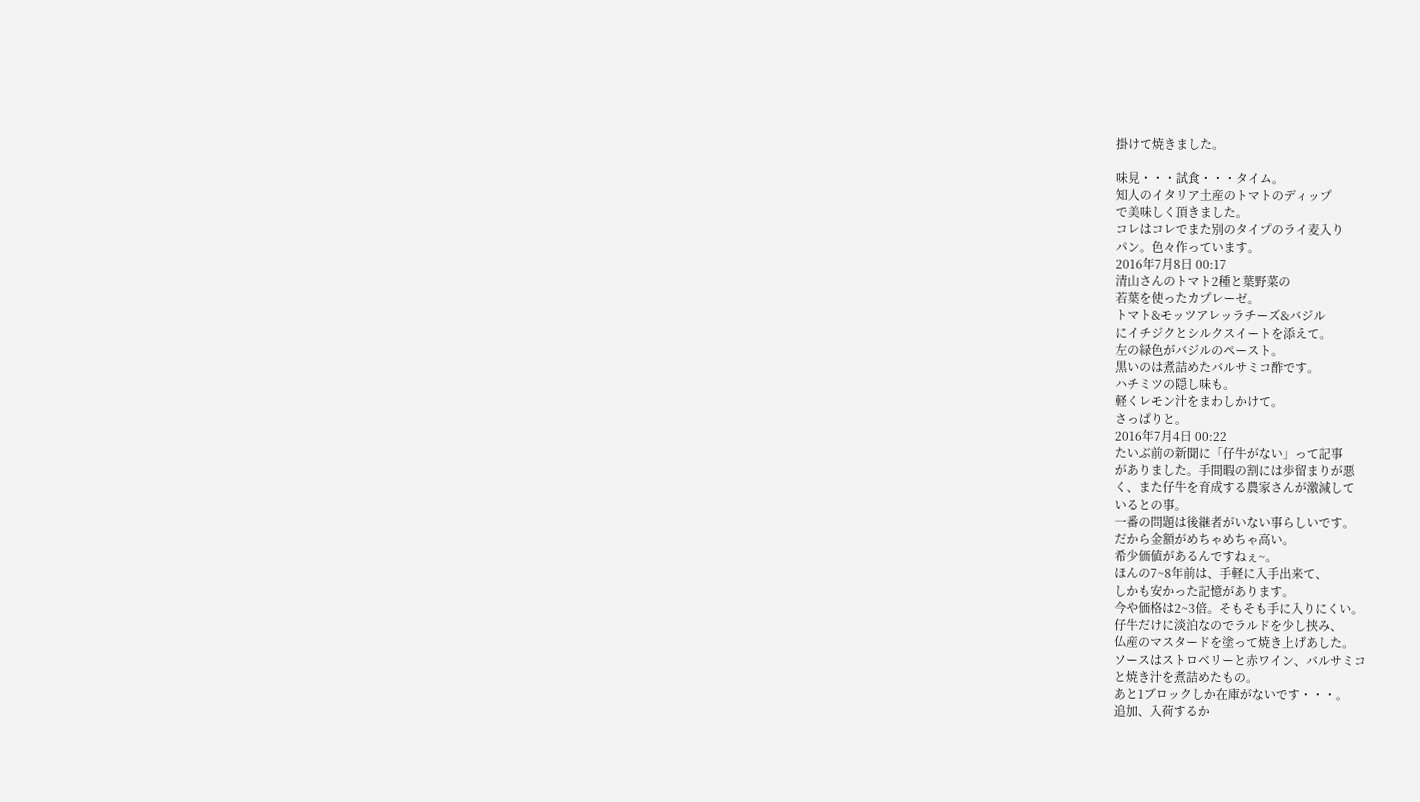掛けて焼きました。

味見・・・試食・・・タイム。
知人のイタリア土産のトマトのディップ
で美味しく頂きました。
コレはコレでまた別のタイプのライ麦入り
パン。色々作っています。
2016年7月8日 00:17
清山さんのトマト2種と葉野菜の
若葉を使ったカプレーゼ。
トマト&モッツアレッラチーズ&バジル
にイチジクとシルクスイートを添えて。
左の緑色がバジルのペースト。
黒いのは煮詰めたバルサミコ酢です。
ハチミツの隠し味も。
軽くレモン汁をまわしかけて。
さっぱりと。
2016年7月4日 00:22
たいぶ前の新聞に「仔牛がない」って記事
がありました。手間暇の割には歩留まりが悪
く、また仔牛を育成する農家さんが激減して
いるとの事。
一番の問題は後継者がいない事らしいです。
だから金額がめちゃめちゃ高い。
希少価値があるんですねぇ~。
ほんの7~8年前は、手軽に入手出来て、
しかも安かった記憶があります。
今や価格は2~3倍。そもそも手に入りにくい。
仔牛だけに淡泊なのでラルドを少し挟み、
仏産のマスタードを塗って焼き上げあした。
ソースはストロベリーと赤ワイン、バルサミコ
と焼き汁を煮詰めたもの。
あと1ブロックしか在庫がないです・・・。
追加、入荷するか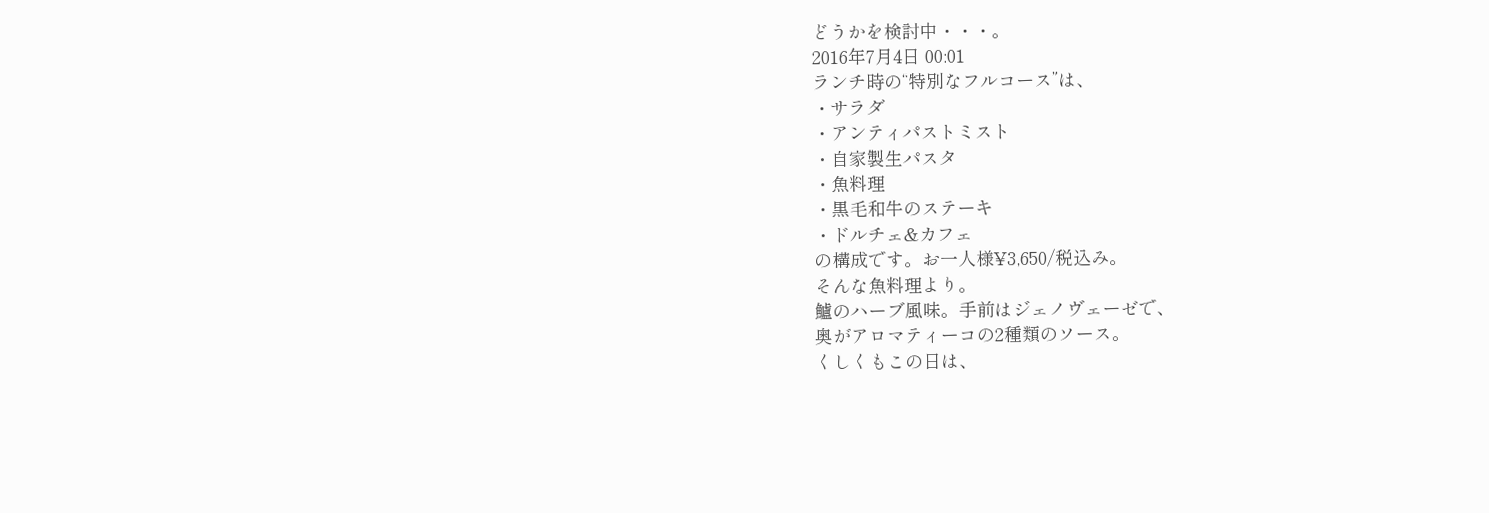どうかを検討中・・・。
2016年7月4日 00:01
ランチ時の“特別なフルコース”は、
・サラダ
・アンティパストミスト
・自家製生パスタ
・魚料理
・黒毛和牛のステーキ
・ドルチェ&カフェ
の構成です。お一人様¥3,650/税込み。
そんな魚料理より。
鱸のハーブ風味。手前はジェノヴェーゼで、
奥がアロマティーコの2種類のソース。
くしくもこの日は、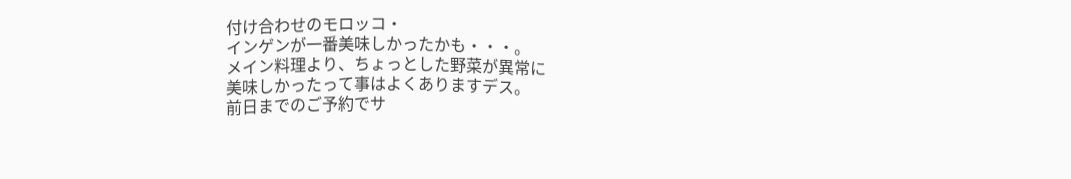付け合わせのモロッコ・
インゲンが一番美味しかったかも・・・。
メイン料理より、ちょっとした野菜が異常に
美味しかったって事はよくありますデス。
前日までのご予約でサ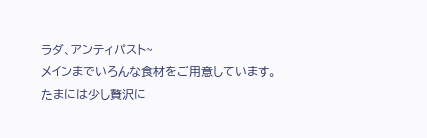ラダ、アンティパスト~
メインまでいろんな食材をご用意しています。
たまには少し贅沢に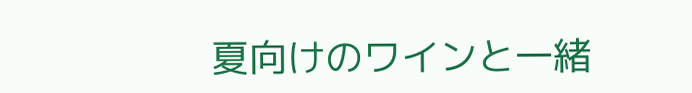夏向けのワインと一緒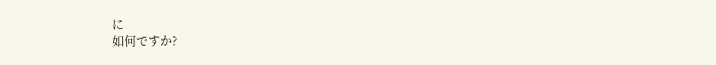に
如何ですか?